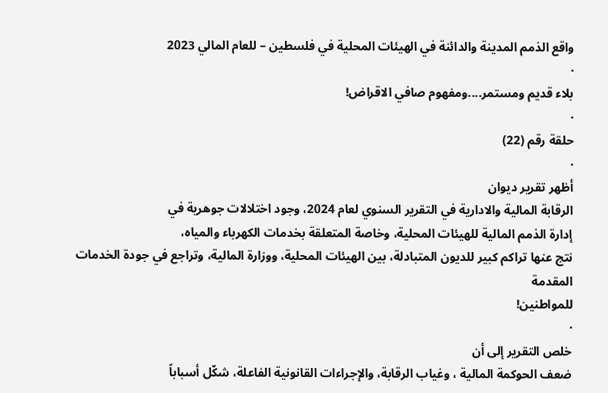واقع الذمم المدينة والدائنة في الهيئات المحلية في فلسطين – للعام المالي 2023
·
بلاء قديم ومستمر....ومفهوم صافي الاقراض!
·
حلقة رقم (22)
·
أظهر تقرير ديوان
الرقابة المالية والادارية في التقرير السنوي لعام 2024، وجود اختلالات جوهرية في
إدارة الذمم المالية للهيئات المحلية، وخاصة المتعلقة بخدمات الكهرباء والمياه،
نتج عنها تراكم كبير للديون المتبادلة، بين الهيئات المحلية، ووزارة المالية، وتراجع في جودة الخدمات المقدمة
للمواطنين!
·
خلص التقرير إلى أن
ضعف الحوكمة المالية ، وغياب الرقابة، والإجراءات القانونية الفاعلة، شكّل أسباباً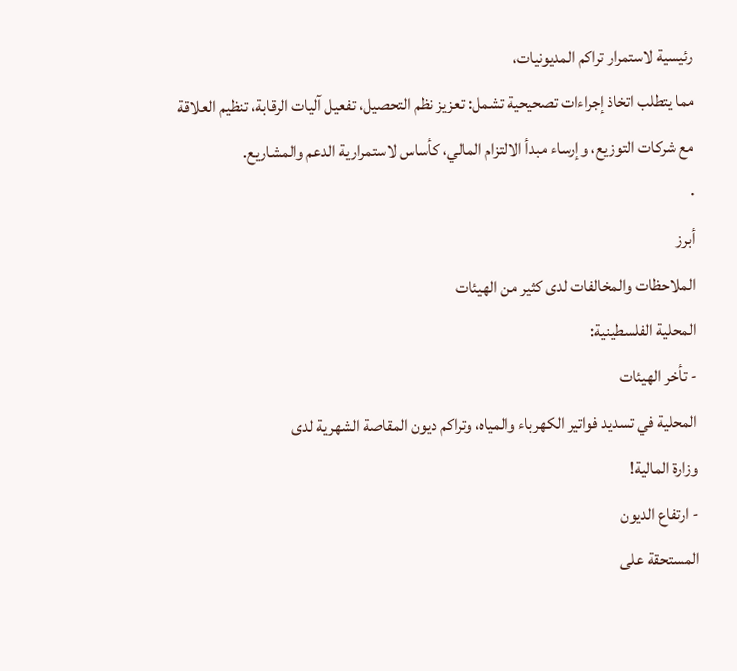رئيسية لاستمرار تراكم المديونيات،
مما يتطلب اتخاذ إجراءات تصحيحية تشمل: تعزيز نظم التحصيل، تفعيل آليات الرقابة، تنظيم العلاقة
مع شركات التوزيع، وإرساء مبدأ الالتزام المالي، كأساس لاستمرارية الدعم والمشاريع.
·
أبرز
الملاحظات والمخالفات لدى كثير من الهيئات
المحلية الفلسطينية:
- تأخر الهيئات
المحلية في تسديد فواتير الكهرباء والمياه، وتراكم ديون المقاصة الشهرية لدى
وزارة المالية!
- ارتفاع الديون
المستحقة على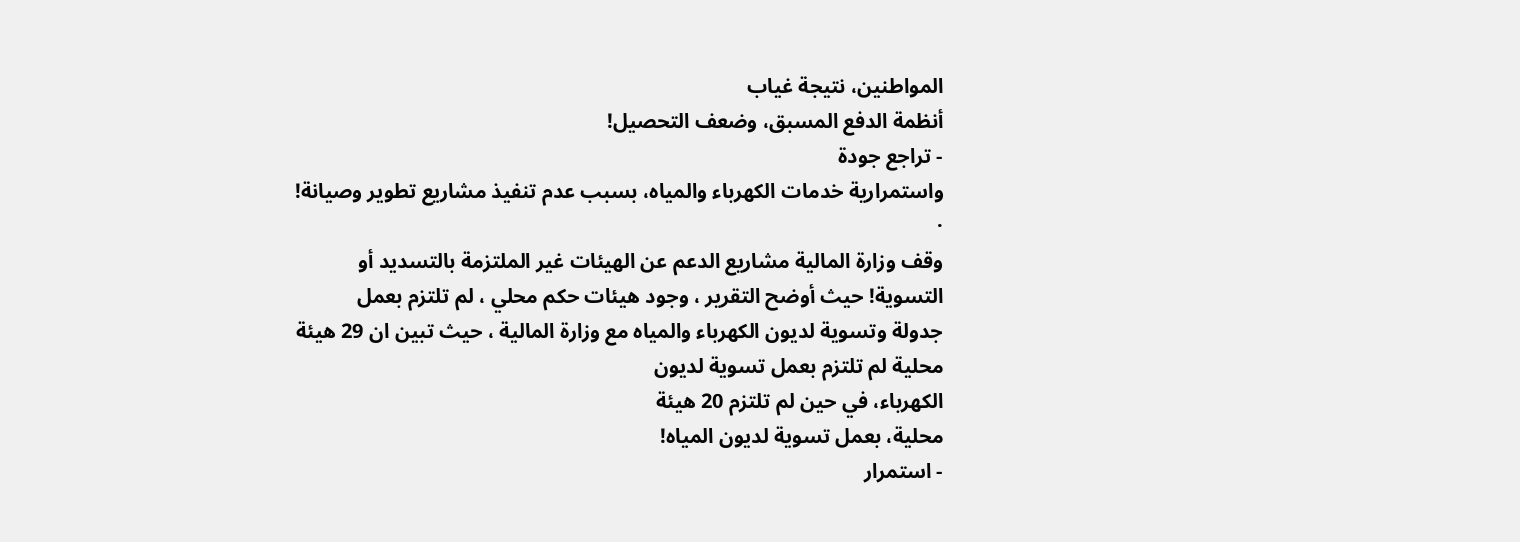المواطنين، نتيجة غياب
أنظمة الدفع المسبق، وضعف التحصيل!
- تراجع جودة
واستمرارية خدمات الكهرباء والمياه، بسبب عدم تنفيذ مشاريع تطوير وصيانة!
·
وقف وزارة المالية مشاريع الدعم عن الهيئات غير الملتزمة بالتسديد أو
التسوية! حيث أوضح التقرير ، وجود هيئات حكم محلي ، لم تلتزم بعمل
جدولة وتسوية لديون الكهرباء والمياه مع وزارة المالية ، حيث تبين ان 29 هيئة
محلية لم تلتزم بعمل تسوية لديون
الكهرباء، في حين لم تلتزم 20 هيئة
محلية، بعمل تسوية لديون المياه!
- استمرار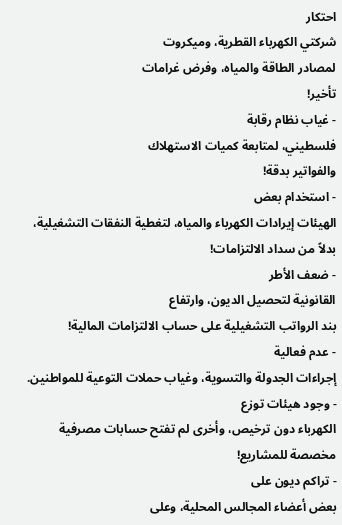احتكار
شركتي الكهرباء القطرية، وميكروت
لمصادر الطاقة والمياه، وفرض غرامات
تأخير!
- غياب نظام رقابة
فلسطيني، لمتابعة كميات الاستهلاك
والفواتير بدقة!
- استخدام بعض
الهيئات إيرادات الكهرباء والمياه، لتغطية النفقات التشغيلية، بدلاً من سداد الالتزامات!
- ضعف الأطر
القانونية لتحصيل الديون، وارتفاع
بند الرواتب التشغيلية على حساب الالتزامات المالية!
- عدم فعالية
إجراءات الجدولة والتسوية، وغياب حملات التوعية للمواطنين.
- وجود هيئات توزع
الكهرباء دون ترخيص، وأخرى لم تفتح حسابات مصرفية مخصصة للمشاريع!
- تراكم ديون على
بعض أعضاء المجالس المحلية، وعلى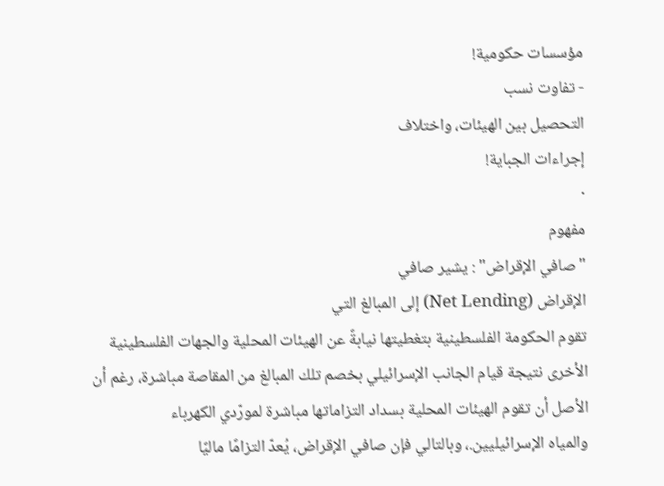مؤسسات حكومية!
- تفاوت نسب
التحصيل بين الهيئات، واختلاف
إجراءات الجباية!
·
مفهوم
"صافي الإقراض" : يشير صافي
الإقراض (Net Lending) إلى المبالغ التي
تقوم الحكومة الفلسطينية بتغطيتها نيابةً عن الهيئات المحلية والجهات الفلسطينية
الأخرى نتيجة قيام الجانب الإسرائيلي بخصم تلك المبالغ من المقاصة مباشرة، رغم أن
الأصل أن تقوم الهيئات المحلية بسداد التزاماتها مباشرة لمورّدي الكهرباء
والمياه الإسرائيليين.، وبالتالي فإن صافي الإقراض، يُعدّ التزامًا ماليًا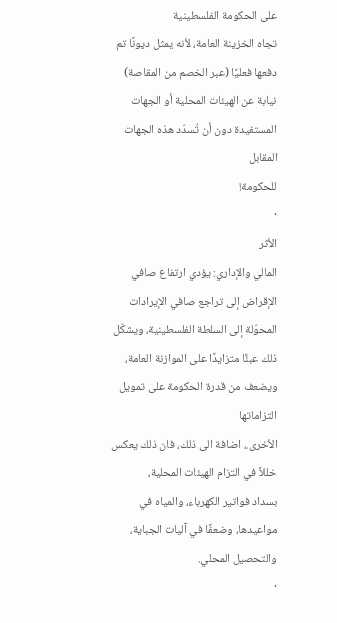على الحكومة الفلسطينية
تجاه الخزينة العامة، لأنه يمثل ديونًا تم دفعها فعليًا (عبر الخصم من المقاصة)
نيابة عن الهيئات المحلية أو الجهات المستفيدة دون أن تُسدّد هذه الجهات المقابل
للحكومة!
·
الأثر
المالي والإداري: يؤدي ارتفاع صافي
الإقراض إلى تراجع صافي الإيرادات المحوّلة إلى السلطة الفلسطينية، ويشكّل
ذلك عبئًا متزايدًا على الموازنة العامة، ويضعف من قدرة الحكومة على تمويل التزاماتها
الأخرى.، اضافة الى ذلك، فان ذلك يعكس خللاً في التزام الهيئات المحلية،
بسداد فواتير الكهرباء، والمياه في مواعيدها، وضعفًا في آليات الجباية، والتحصيل المحلي.
·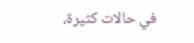في حالات كثيرة،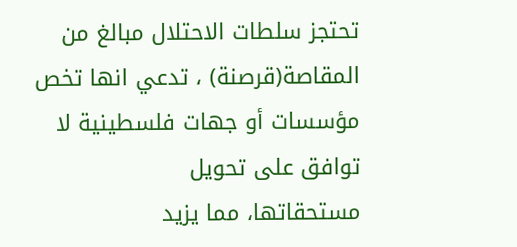تحتجز سلطات الاحتلال مبالغ من المقاصة(قرصنة) ، تدعي انها تخص مؤسسات أو جهات فلسطينية لا توافق على تحويل
مستحقاتها، مما يزيد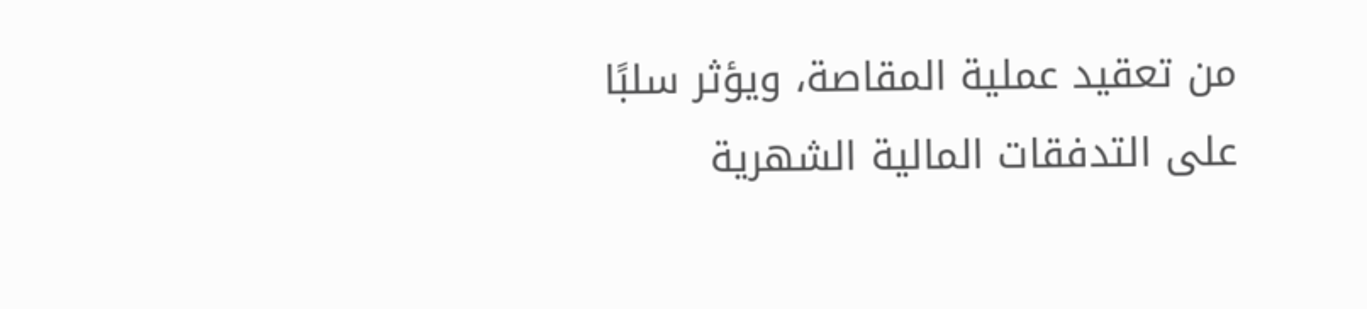من تعقيد عملية المقاصة، ويؤثر سلبًا على التدفقات المالية الشهرية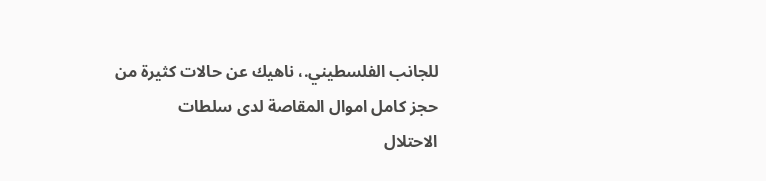للجانب الفلسطيني.، ناهيك عن حالات كثيرة من حجز كامل اموال المقاصة لدى سلطات
الاحتلال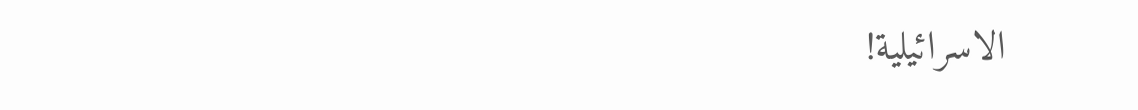الاسرائيلية!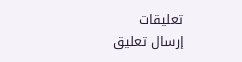تعليقات
إرسال تعليق